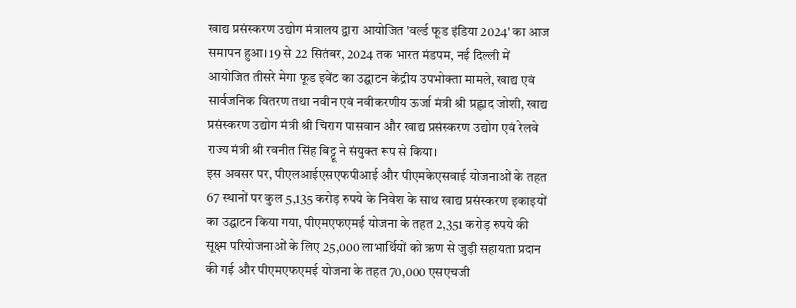खाद्य प्रसंस्करण उद्योग मंत्रालय द्वारा आयोजित 'वर्ल्ड फूड इंडिया 2024' का आज समापन हुआ। 19 से 22 सितंबर, 2024 तक भारत मंडपम, नई दिल्ली में आयोजित तीसरे मेगा फूड इवेंट का उद्घाटन केंद्रीय उपभोक्ता मामले, खाद्य एवं सार्वजनिक वितरण तथा नवीन एवं नवीकरणीय ऊर्जा मंत्री श्री प्रह्लाद जोशी, खाद्य प्रसंस्करण उद्योग मंत्री श्री चिराग पासवान और खाद्य प्रसंस्करण उद्योग एवं रेलवे राज्य मंत्री श्री रवनीत सिंह बिट्टू ने संयुक्त रूप से किया।
इस अवसर पर, पीएलआईएसएफपीआई और पीएमकेएसवाई योजनाओं के तहत 67 स्थानों पर कुल 5,135 करोड़ रुपये के निवेश के साथ खाद्य प्रसंस्करण इकाइयों का उद्घाटन किया गया, पीएमएफएमई योजना के तहत 2,351 करोड़ रुपये की सूक्ष्म परियोजनाओं के लिए 25,000 लाभार्थियों को ऋण से जुड़ी सहायता प्रदान की गई और पीएमएफएमई योजना के तहत 70,000 एसएचजी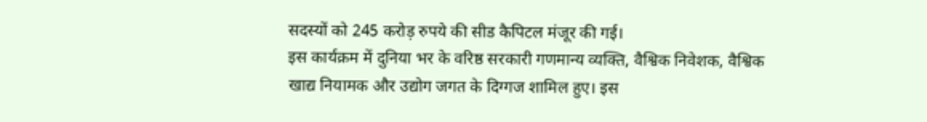सदस्यों को 245 करोड़ रुपये की सीड कैपिटल मंजूर की गई।
इस कार्यक्रम में दुनिया भर के वरिष्ठ सरकारी गणमान्य व्यक्ति, वैश्विक निवेशक, वैश्विक खाद्य नियामक और उद्योग जगत के दिग्गज शामिल हुए। इस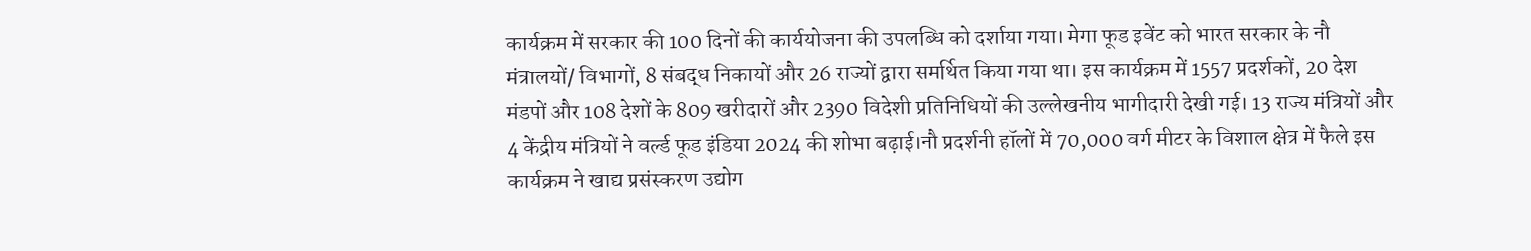कार्यक्रम में सरकार की 100 दिनों की कार्ययोजना की उपलब्धि को दर्शाया गया। मेगा फूड इवेंट को भारत सरकार के नौ मंत्रालयों/ विभागों, 8 संबद्ध निकायों और 26 राज्यों द्वारा समर्थित किया गया था। इस कार्यक्रम में 1557 प्रदर्शकों, 20 देश मंडपों और 108 देशों के 809 खरीदारों और 2390 विदेशी प्रतिनिधियों की उल्लेखनीय भागीदारी देखी गई। 13 राज्य मंत्रियों और 4 केंद्रीय मंत्रियों ने वर्ल्ड फूड इंडिया 2024 की शोभा बढ़ाई।नौ प्रदर्शनी हॉलों में 70,000 वर्ग मीटर के विशाल क्षेत्र में फैले इस कार्यक्रम ने खाद्य प्रसंस्करण उद्योग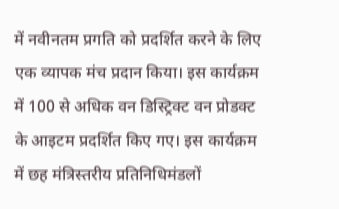में नवीनतम प्रगति को प्रदर्शित करने के लिए एक व्यापक मंच प्रदान किया। इस कार्यक्रम में 100 से अधिक वन डिस्ट्रिक्ट वन प्रोडक्ट के आइटम प्रदर्शित किए गए। इस कार्यक्रम में छह मंत्रिस्तरीय प्रतिनिधिमंडलों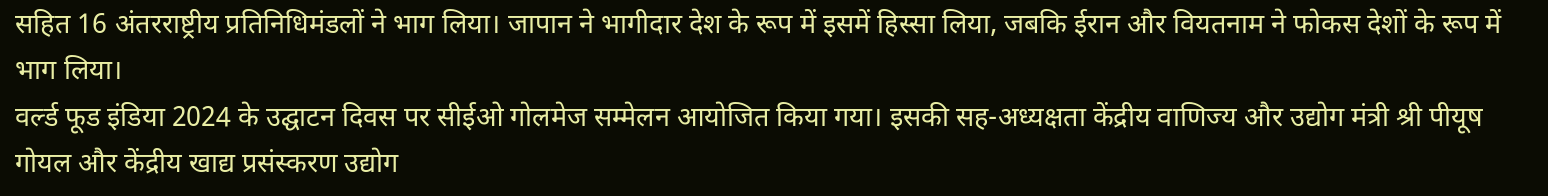सहित 16 अंतरराष्ट्रीय प्रतिनिधिमंडलों ने भाग लिया। जापान ने भागीदार देश के रूप में इसमें हिस्सा लिया, जबकि ईरान और वियतनाम ने फोकस देशों के रूप में भाग लिया।
वर्ल्ड फूड इंडिया 2024 के उद्घाटन दिवस पर सीईओ गोलमेज सम्मेलन आयोजित किया गया। इसकी सह-अध्यक्षता केंद्रीय वाणिज्य और उद्योग मंत्री श्री पीयूष गोयल और केंद्रीय खाद्य प्रसंस्करण उद्योग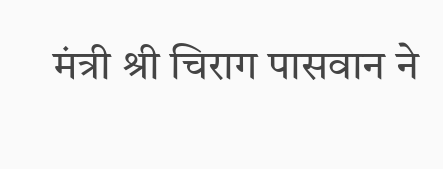मंत्री श्री चिराग पासवान ने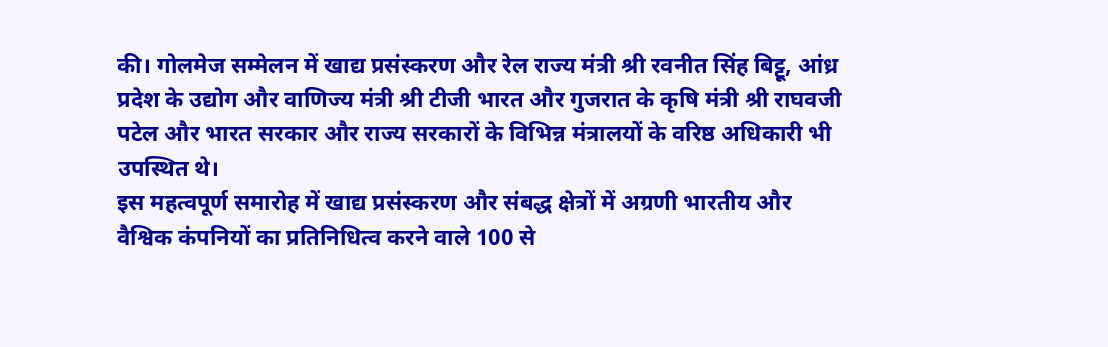की। गोलमेज सम्मेलन में खाद्य प्रसंस्करण और रेल राज्य मंत्री श्री रवनीत सिंह बिट्टू, आंध्र प्रदेश के उद्योग और वाणिज्य मंत्री श्री टीजी भारत और गुजरात के कृषि मंत्री श्री राघवजी पटेल और भारत सरकार और राज्य सरकारों के विभिन्न मंत्रालयों के वरिष्ठ अधिकारी भी उपस्थित थे।
इस महत्वपूर्ण समारोह में खाद्य प्रसंस्करण और संबद्ध क्षेत्रों में अग्रणी भारतीय और वैश्विक कंपनियों का प्रतिनिधित्व करने वाले 100 से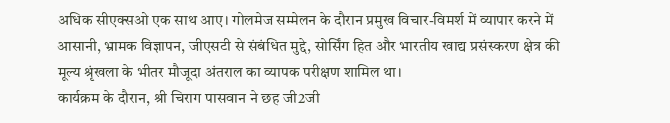अधिक सीएक्सओ एक साथ आए। गोलमेज सम्मेलन के दौरान प्रमुख विचार-विमर्श में व्यापार करने में आसानी, भ्रामक विज्ञापन, जीएसटी से संबंधित मुद्दे, सोर्सिंग हित और भारतीय खाद्य प्रसंस्करण क्षेत्र की मूल्य श्रृंखला के भीतर मौजूदा अंतराल का व्यापक परीक्षण शामिल था।
कार्यक्रम के दौरान, श्री चिराग पासवान ने छह जी2जी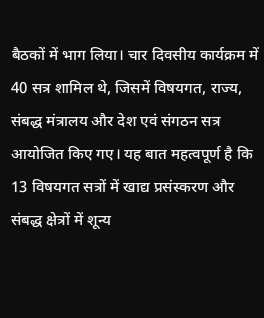बैठकों में भाग लिया। चार दिवसीय कार्यक्रम में 40 सत्र शामिल थे, जिसमें विषयगत, राज्य, संबद्ध मंत्रालय और देश एवं संगठन सत्र आयोजित किए गए। यह बात महत्वपूर्ण है कि 13 विषयगत सत्रों में खाद्य प्रसंस्करण और संबद्ध क्षेत्रों में शून्य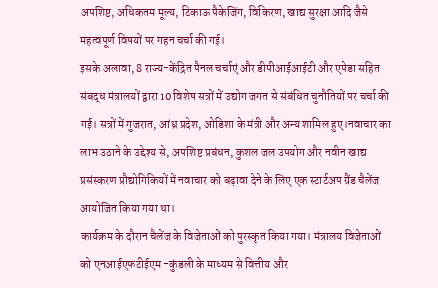अपशिष्ट, अधिकतम मूल्य, टिकाऊ पैकेजिंग, विकिरण, खाद्य सुरक्षा आदि जैसे महत्वपूर्ण विषयों पर गहन चर्चा की गई।
इसके अलावा, 8 राज्य-केंद्रित पैनल चर्चाएं और डीपीआईआईटी और एपेडा सहित संबद्ध मंत्रालयों द्वारा 10 विशेष सत्रों में उद्योग जगत से संबंधित चुनौतियों पर चर्चा की गई। सत्रों में गुजरात, आंध्र प्रदेश, ओडिशा के मंत्री और अन्य शामिल हुए।नवाचार का लाभ उठाने के उद्देश्य से, अपशिष्ट प्रबंधन, कुशल जल उपयोग और नवीन खाद्य प्रसंस्करण प्रौद्योगिकियों में नवाचार को बढ़ावा देने के लिए एक स्टार्टअप ग्रैंड चैलेंज आयोजित किया गया था।
कार्यक्रम के दौरान चैलेंज के विजेताओं को पुरस्कृत किया गया। मंत्रालय विजेताओं को एनआईएफटीईएम -कुंडली के माध्यम से वित्तीय और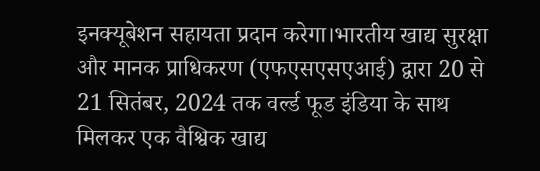इनक्यूबेशन सहायता प्रदान करेगा।भारतीय खाद्य सुरक्षा और मानक प्राधिकरण (एफएसएसएआई) द्वारा 20 से 21 सितंबर, 2024 तक वर्ल्ड फूड इंडिया के साथ मिलकर एक वैश्विक खाद्य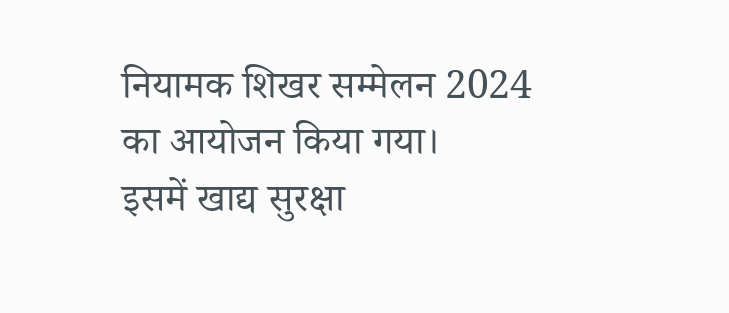नियामक शिखर सम्मेलन 2024 का आयोजन किया गया।
इसमें खाद्य सुरक्षा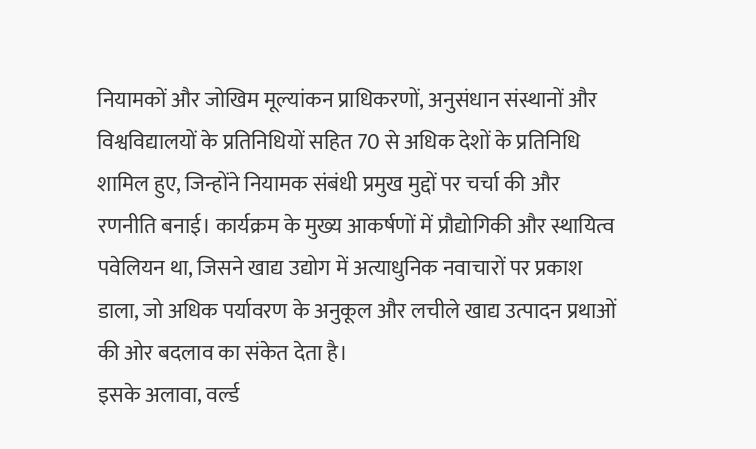नियामकों और जोखिम मूल्यांकन प्राधिकरणों, अनुसंधान संस्थानों और विश्वविद्यालयों के प्रतिनिधियों सहित 70 से अधिक देशों के प्रतिनिधि शामिल हुए, जिन्होंने नियामक संबंधी प्रमुख मुद्दों पर चर्चा की और रणनीति बनाई। कार्यक्रम के मुख्य आकर्षणों में प्रौद्योगिकी और स्थायित्व पवेलियन था, जिसने खाद्य उद्योग में अत्याधुनिक नवाचारों पर प्रकाश डाला, जो अधिक पर्यावरण के अनुकूल और लचीले खाद्य उत्पादन प्रथाओं की ओर बदलाव का संकेत देता है।
इसके अलावा, वर्ल्ड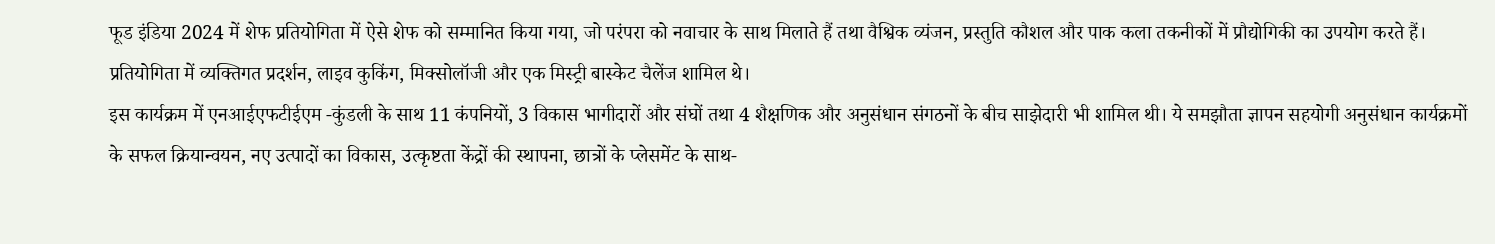फूड इंडिया 2024 में शेफ प्रतियोगिता में ऐसे शेफ को सम्मानित किया गया, जो परंपरा को नवाचार के साथ मिलाते हैं तथा वैश्विक व्यंजन, प्रस्तुति कौशल और पाक कला तकनीकों में प्रौद्योगिकी का उपयोग करते हैं। प्रतियोगिता में व्यक्तिगत प्रदर्शन, लाइव कुकिंग, मिक्सोलॉजी और एक मिस्ट्री बास्केट चैलेंज शामिल थे।
इस कार्यक्रम में एनआईएफटीईएम -कुंडली के साथ 11 कंपनियों, 3 विकास भागीदारों और संघों तथा 4 शैक्षणिक और अनुसंधान संगठनों के बीच साझेदारी भी शामिल थी। ये समझौता ज्ञापन सहयोगी अनुसंधान कार्यक्रमों के सफल क्रियान्वयन, नए उत्पादों का विकास, उत्कृष्टता केंद्रों की स्थापना, छात्रों के प्लेसमेंट के साथ-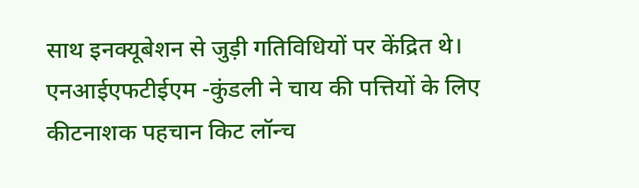साथ इनक्यूबेशन से जुड़ी गतिविधियों पर केंद्रित थे। एनआईएफटीईएम -कुंडली ने चाय की पत्तियों के लिए कीटनाशक पहचान किट लॉन्च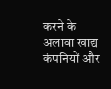करने के अलावा खाद्य कंपनियों और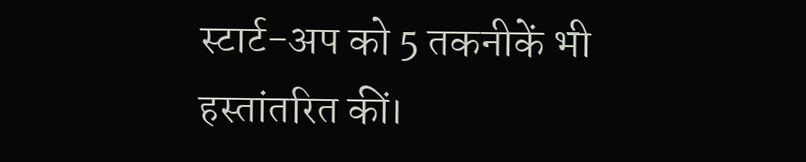स्टार्ट-अप को 5 तकनीकें भी हस्तांतरित कीं।